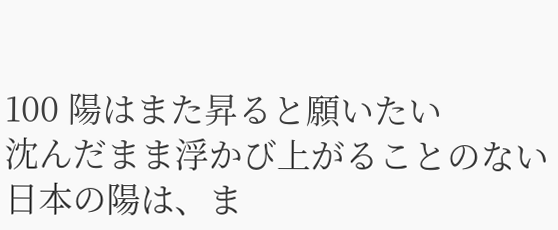100 陽はまた昇ると願いたい
沈んだまま浮かび上がることのない日本の陽は、ま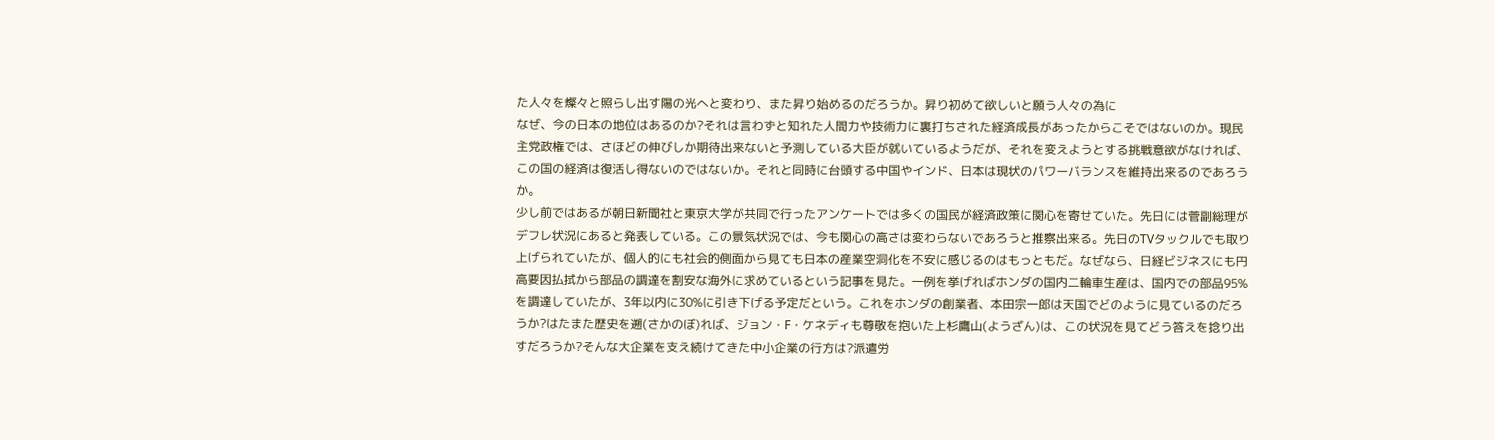た人々を燦々と照らし出す陽の光へと変わり、また昇り始めるのだろうか。昇り初めて欲しいと願う人々の為に
なぜ、今の日本の地位はあるのか?それは言わずと知れた人間力や技術力に裏打ちされた経済成長があったからこそではないのか。現民主党政権では、さほどの伸びしか期待出来ないと予測している大臣が就いているようだが、それを変えようとする挑戦意欲がなければ、この国の経済は復活し得ないのではないか。それと同時に台頭する中国やインド、日本は現状のパワーバランスを維持出来るのであろうか。
少し前ではあるが朝日新聞社と東京大学が共同で行ったアンケートでは多くの国民が経済政策に関心を寄せていた。先日には菅副総理がデフレ状況にあると発表している。この景気状況では、今も関心の高さは変わらないであろうと推察出来る。先日のTVタックルでも取り上げられていたが、個人的にも社会的側面から見ても日本の産業空洞化を不安に感じるのはもっともだ。なぜなら、日経ビジネスにも円高要因払拭から部品の調達を割安な海外に求めているという記事を見た。一例を挙げればホンダの国内二輪車生産は、国内での部品95%を調達していたが、3年以内に30%に引き下げる予定だという。これをホンダの創業者、本田宗一郎は天国でどのように見ているのだろうか?はたまた歴史を遡(さかのぼ)れば、ジョン・F・ケネディも尊敬を抱いた上杉鷹山(ようざん)は、この状況を見てどう答えを捻り出すだろうか?そんな大企業を支え続けてきた中小企業の行方は?派遣労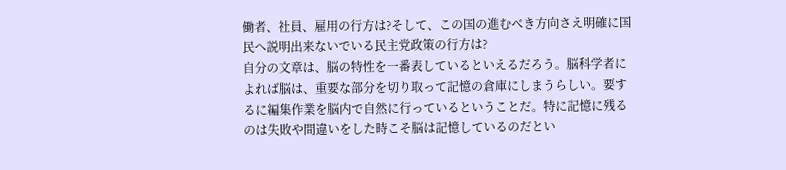働者、社員、雇用の行方は?そして、この国の進むべき方向さえ明確に国民へ説明出来ないでいる民主党政策の行方は?
自分の文章は、脳の特性を一番表しているといえるだろう。脳科学者によれば脳は、重要な部分を切り取って記憶の倉庫にしまうらしい。要するに編集作業を脳内で自然に行っているということだ。特に記憶に残るのは失敗や間違いをした時こそ脳は記憶しているのだとい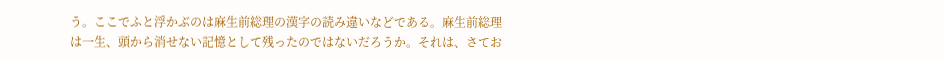う。ここでふと浮かぶのは麻生前総理の漢字の読み違いなどである。麻生前総理は一生、頭から消せない記憶として残ったのではないだろうか。それは、さてお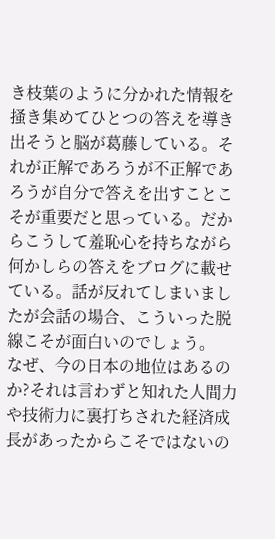き枝葉のように分かれた情報を掻き集めてひとつの答えを導き出そうと脳が葛藤している。それが正解であろうが不正解であろうが自分で答えを出すことこそが重要だと思っている。だからこうして羞恥心を持ちながら何かしらの答えをブログに載せている。話が反れてしまいましたが会話の場合、こういった脱線こそが面白いのでしょう。
なぜ、今の日本の地位はあるのか?それは言わずと知れた人間力や技術力に裏打ちされた経済成長があったからこそではないの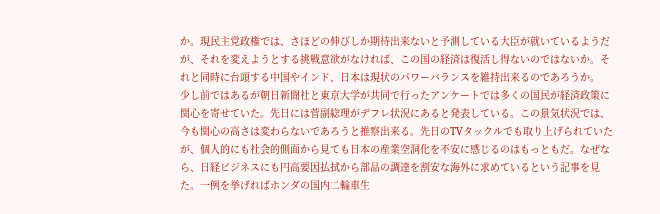か。現民主党政権では、さほどの伸びしか期待出来ないと予測している大臣が就いているようだが、それを変えようとする挑戦意欲がなければ、この国の経済は復活し得ないのではないか。それと同時に台頭する中国やインド、日本は現状のパワーバランスを維持出来るのであろうか。
少し前ではあるが朝日新聞社と東京大学が共同で行ったアンケートでは多くの国民が経済政策に関心を寄せていた。先日には菅副総理がデフレ状況にあると発表している。この景気状況では、今も関心の高さは変わらないであろうと推察出来る。先日のTVタックルでも取り上げられていたが、個人的にも社会的側面から見ても日本の産業空洞化を不安に感じるのはもっともだ。なぜなら、日経ビジネスにも円高要因払拭から部品の調達を割安な海外に求めているという記事を見た。一例を挙げればホンダの国内二輪車生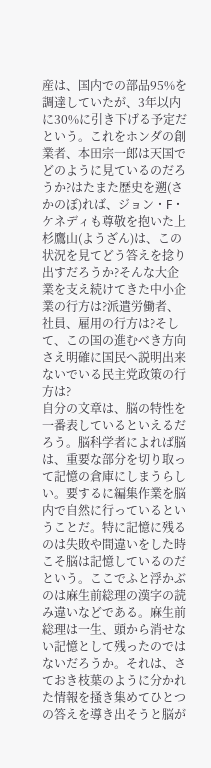産は、国内での部品95%を調達していたが、3年以内に30%に引き下げる予定だという。これをホンダの創業者、本田宗一郎は天国でどのように見ているのだろうか?はたまた歴史を遡(さかのぼ)れば、ジョン・F・ケネディも尊敬を抱いた上杉鷹山(ようざん)は、この状況を見てどう答えを捻り出すだろうか?そんな大企業を支え続けてきた中小企業の行方は?派遣労働者、社員、雇用の行方は?そして、この国の進むべき方向さえ明確に国民へ説明出来ないでいる民主党政策の行方は?
自分の文章は、脳の特性を一番表しているといえるだろう。脳科学者によれば脳は、重要な部分を切り取って記憶の倉庫にしまうらしい。要するに編集作業を脳内で自然に行っているということだ。特に記憶に残るのは失敗や間違いをした時こそ脳は記憶しているのだという。ここでふと浮かぶのは麻生前総理の漢字の読み違いなどである。麻生前総理は一生、頭から消せない記憶として残ったのではないだろうか。それは、さておき枝葉のように分かれた情報を掻き集めてひとつの答えを導き出そうと脳が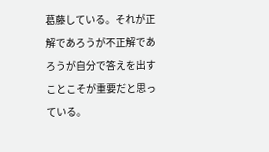葛藤している。それが正解であろうが不正解であろうが自分で答えを出すことこそが重要だと思っている。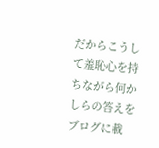だからこうして羞恥心を持ちながら何かしらの答えをブログに載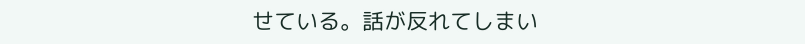せている。話が反れてしまい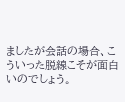ましたが会話の場合、こういった脱線こそが面白いのでしょう。